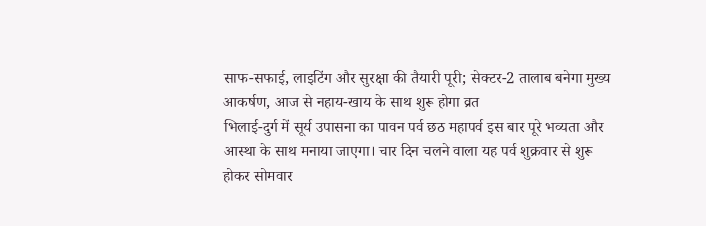साफ-सफाई, लाइटिंग और सुरक्षा की तैयारी पूरी; सेक्टर-2 तालाब बनेगा मुख्य आकर्षण, आज से नहाय-खाय के साथ शुरू होगा व्रत
भिलाई-दुर्ग में सूर्य उपासना का पावन पर्व छठ महापर्व इस बार पूरे भव्यता और आस्था के साथ मनाया जाएगा। चार दिन चलने वाला यह पर्व शुक्रवार से शुरू होकर सोमवार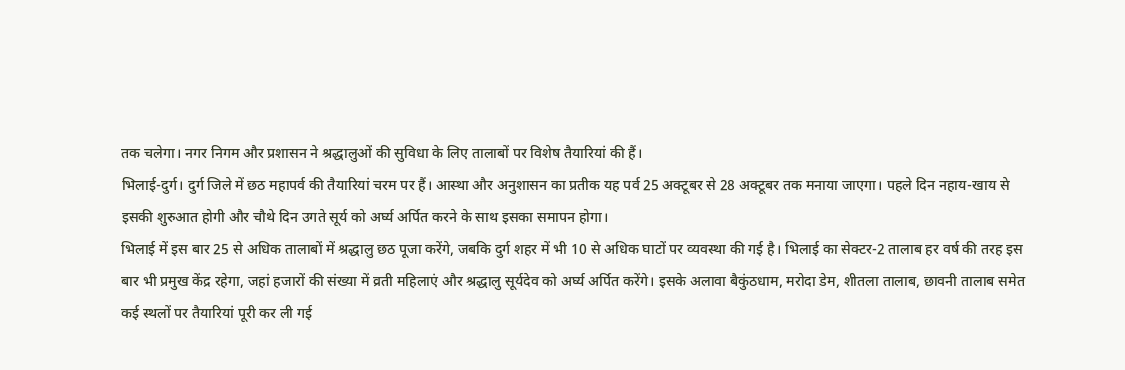तक चलेगा। नगर निगम और प्रशासन ने श्रद्धालुओं की सुविधा के लिए तालाबों पर विशेष तैयारियां की हैं।
भिलाई-दुर्ग। दुर्ग जिले में छठ महापर्व की तैयारियां चरम पर हैं। आस्था और अनुशासन का प्रतीक यह पर्व 25 अक्टूबर से 28 अक्टूबर तक मनाया जाएगा। पहले दिन नहाय-खाय से इसकी शुरुआत होगी और चौथे दिन उगते सूर्य को अर्घ्य अर्पित करने के साथ इसका समापन होगा।
भिलाई में इस बार 25 से अधिक तालाबों में श्रद्धालु छठ पूजा करेंगे, जबकि दुर्ग शहर में भी 10 से अधिक घाटों पर व्यवस्था की गई है। भिलाई का सेक्टर-2 तालाब हर वर्ष की तरह इस बार भी प्रमुख केंद्र रहेगा, जहां हजारों की संख्या में व्रती महिलाएं और श्रद्धालु सूर्यदेव को अर्घ्य अर्पित करेंगे। इसके अलावा बैकुंठधाम, मरोदा डेम, शीतला तालाब, छावनी तालाब समेत कई स्थलों पर तैयारियां पूरी कर ली गई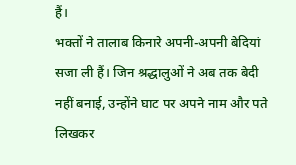हैं।
भक्तों ने तालाब किनारे अपनी-अपनी बेदियां सजा ली हैं। जिन श्रद्धालुओं ने अब तक बेदी नहीं बनाई, उन्होंने घाट पर अपने नाम और पते लिखकर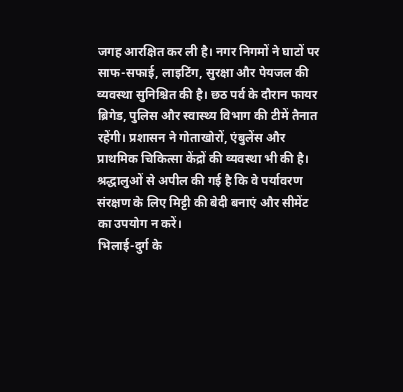जगह आरक्षित कर ली है। नगर निगमों ने घाटों पर साफ-सफाई, लाइटिंग, सुरक्षा और पेयजल की व्यवस्था सुनिश्चित की है। छठ पर्व के दौरान फायर ब्रिगेड, पुलिस और स्वास्थ्य विभाग की टीमें तैनात रहेंगी। प्रशासन ने गोताखोरों, एंबुलेंस और प्राथमिक चिकित्सा केंद्रों की व्यवस्था भी की है। श्रद्धालुओं से अपील की गई है कि वे पर्यावरण संरक्षण के लिए मिट्टी की बेदी बनाएं और सीमेंट का उपयोग न करें।
भिलाई-दुर्ग के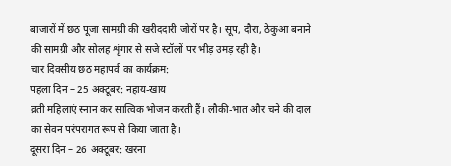बाजारों में छठ पूजा सामग्री की खरीददारी जोरों पर है। सूप, दौरा, ठेकुआ बनाने की सामग्री और सोलह शृंगार से सजे स्टॉलों पर भीड़ उमड़ रही है।
चार दिवसीय छठ महापर्व का कार्यक्रम:
पहला दिन – 25 अक्टूबर: नहाय-खाय
व्रती महिलाएं स्नान कर सात्विक भोजन करती हैं। लौकी-भात और चने की दाल का सेवन परंपरागत रूप से किया जाता है।
दूसरा दिन – 26 अक्टूबर: खरना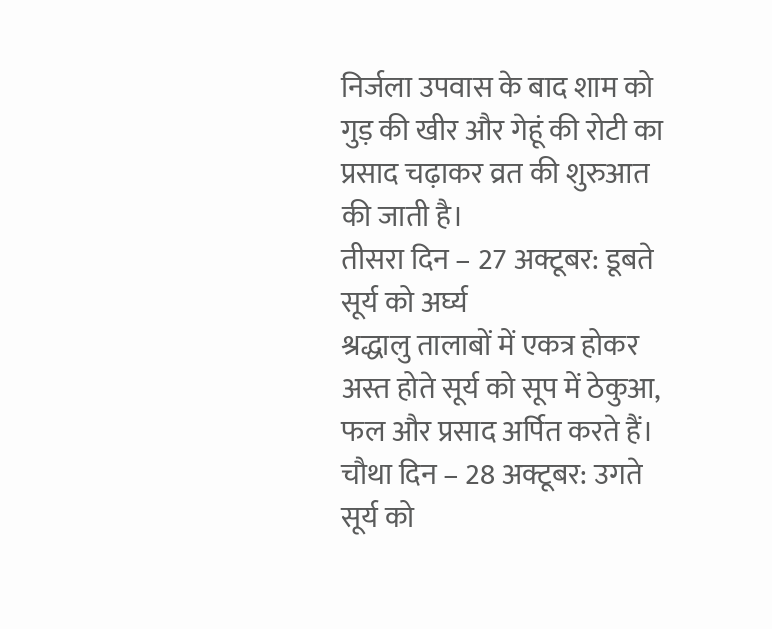निर्जला उपवास के बाद शाम को गुड़ की खीर और गेहूं की रोटी का प्रसाद चढ़ाकर व्रत की शुरुआत की जाती है।
तीसरा दिन – 27 अक्टूबर: डूबते सूर्य को अर्घ्य
श्रद्धालु तालाबों में एकत्र होकर अस्त होते सूर्य को सूप में ठेकुआ, फल और प्रसाद अर्पित करते हैं।
चौथा दिन – 28 अक्टूबर: उगते सूर्य को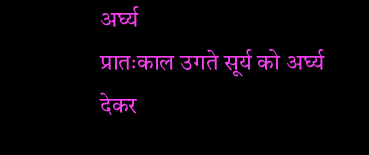अर्घ्य
प्रातःकाल उगते सूर्य को अर्घ्य देकर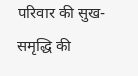परिवार की सुख-समृद्धि की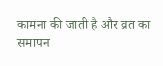कामना की जाती है और व्रत का समापन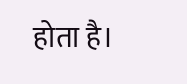होता है।